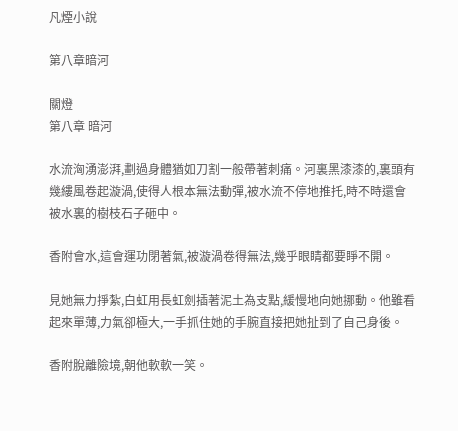凡煙小說

第八章暗河

關燈
第八章 暗河

水流洶湧澎湃,劃過身體猶如刀割一般帶著刺痛。河裏黑漆漆的,裏頭有幾縷風卷起漩渦,使得人根本無法動彈,被水流不停地推托,時不時還會被水裏的樹枝石子砸中。

香附會水,這會運功閉著氣,被漩渦卷得無法,幾乎眼睛都要睜不開。

見她無力掙紮,白虹用長虹劍插著泥土為支點,緩慢地向她挪動。他雖看起來單薄,力氣卻極大,一手抓住她的手腕直接把她扯到了自己身後。

香附脫離險境,朝他軟軟一笑。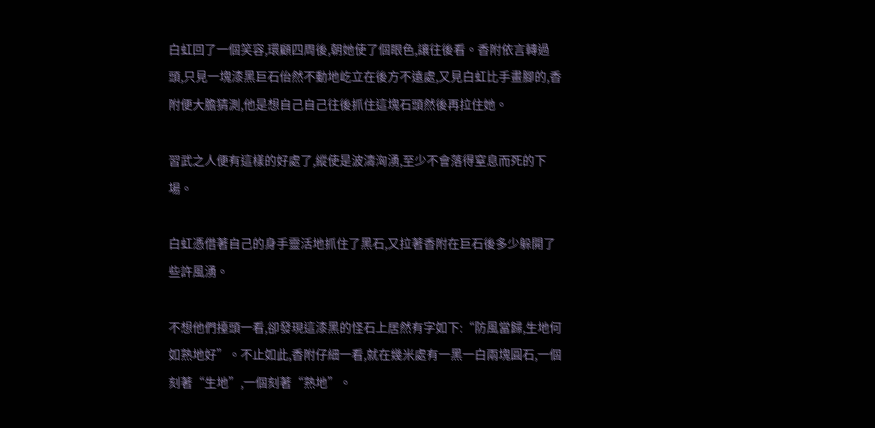白虹回了一個笑容,環顧四周後,朝她使了個眼色,讓往後看。香附依言轉過頭,只見一塊漆黑巨石佁然不動地屹立在後方不遠處,又見白虹比手畫腳的,香附便大膽猜測,他是想自己自己往後抓住這塊石頭然後再拉住她。

習武之人便有這樣的好處了,縱使是波濤洶湧,至少不會落得窒息而死的下場。

白虹憑借著自己的身手靈活地抓住了黑石,又拉著香附在巨石後多少躲開了些許風湧。

不想他們擡頭一看,卻發現這漆黑的怪石上居然有字如下:“防風當歸,生地何如熟地好”。不止如此,香附仔細一看,就在幾米處有一黑一白兩塊圓石,一個刻著“生地”,一個刻著“熟地”。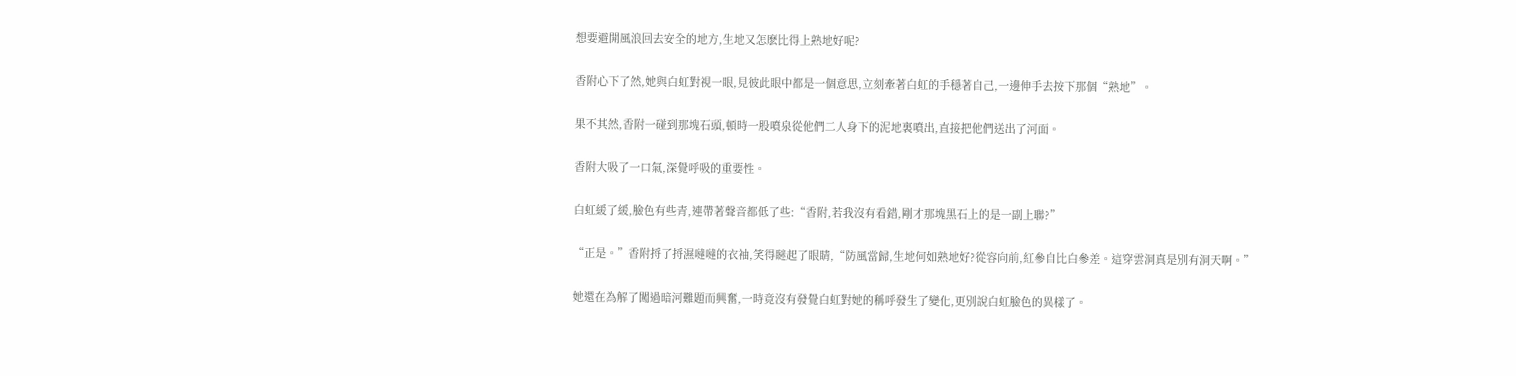想要避開風浪回去安全的地方,生地又怎麽比得上熟地好呢?

香附心下了然,她與白虹對視一眼,見彼此眼中都是一個意思,立刻牽著白虹的手穩著自己,一邊伸手去按下那個“熟地”。

果不其然,香附一碰到那塊石頭,頓時一股噴泉從他們二人身下的泥地裏噴出,直接把他們送出了河面。

香附大吸了一口氣,深覺呼吸的重要性。

白虹緩了緩,臉色有些青,連帶著聲音都低了些:“香附,若我沒有看錯,剛才那塊黑石上的是一副上聯?”

“正是。”香附捋了捋濕噠噠的衣袖,笑得瞇起了眼睛,“防風當歸,生地何如熟地好?從容向前,紅參自比白參差。這穿雲洞真是別有洞天啊。”

她還在為解了闖過暗河難題而興奮,一時竟沒有發覺白虹對她的稱呼發生了變化,更別說白虹臉色的異樣了。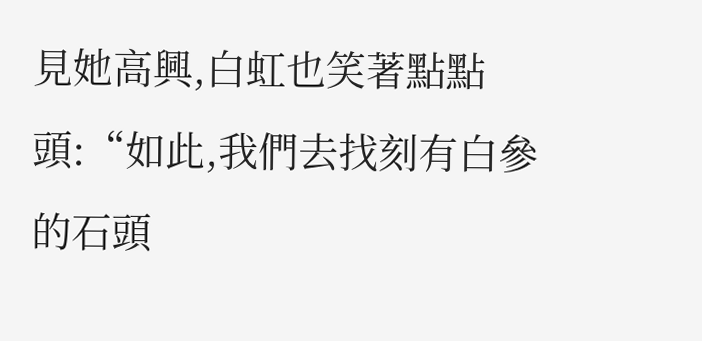見她高興,白虹也笑著點點頭:“如此,我們去找刻有白參的石頭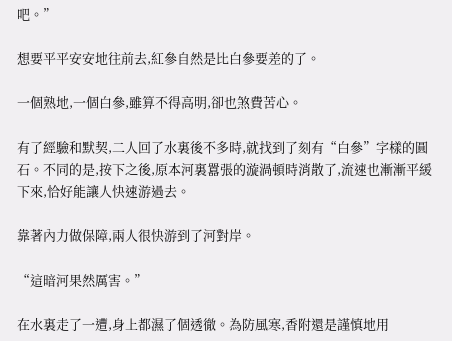吧。”

想要平平安安地往前去,紅參自然是比白參要差的了。

一個熟地,一個白參,雖算不得高明,卻也煞費苦心。

有了經驗和默契,二人回了水裏後不多時,就找到了刻有“白參”字樣的圓石。不同的是,按下之後,原本河裏囂張的漩渦頓時消散了,流速也漸漸平緩下來,恰好能讓人快速游過去。

靠著內力做保障,兩人很快游到了河對岸。

“這暗河果然厲害。”

在水裏走了一遭,身上都濕了個透徹。為防風寒,香附還是謹慎地用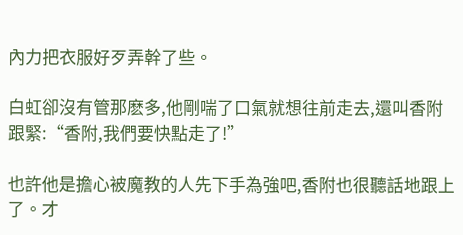內力把衣服好歹弄幹了些。

白虹卻沒有管那麽多,他剛喘了口氣就想往前走去,還叫香附跟緊:“香附,我們要快點走了!”

也許他是擔心被魔教的人先下手為強吧,香附也很聽話地跟上了。才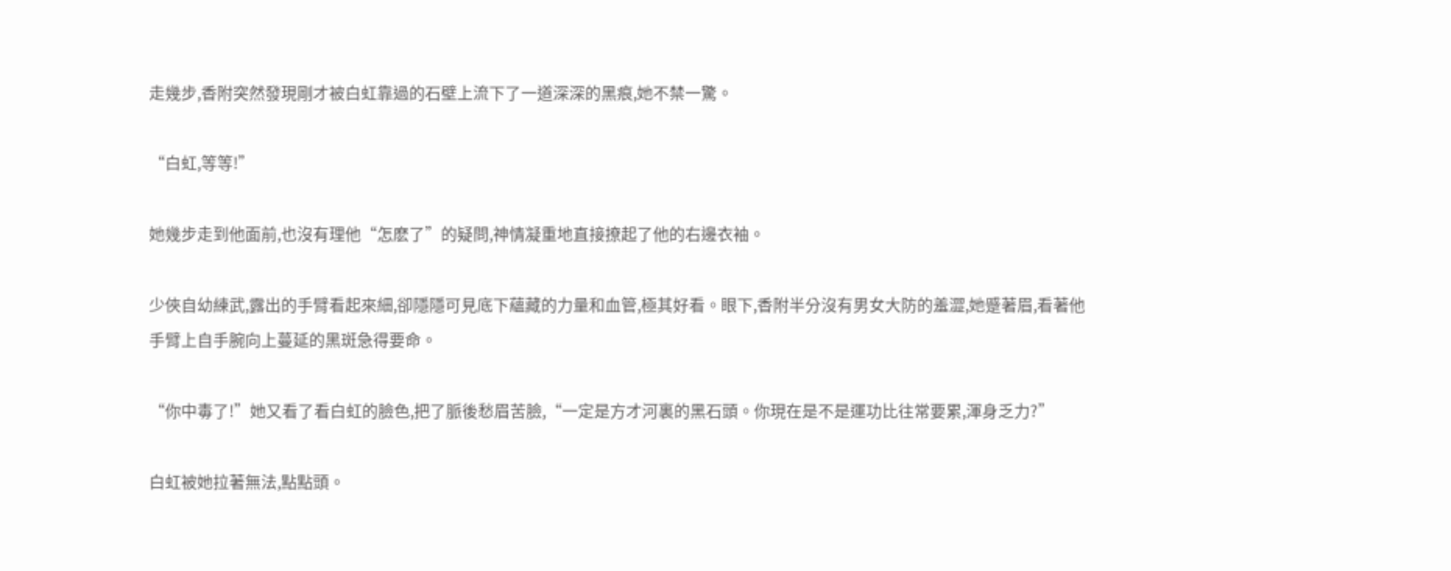走幾步,香附突然發現剛才被白虹靠過的石壁上流下了一道深深的黑痕,她不禁一驚。

“白虹,等等!”

她幾步走到他面前,也沒有理他“怎麽了”的疑問,神情凝重地直接撩起了他的右邊衣袖。

少俠自幼練武,露出的手臂看起來細,卻隱隱可見底下蘊藏的力量和血管,極其好看。眼下,香附半分沒有男女大防的羞澀,她蹙著眉,看著他手臂上自手腕向上蔓延的黑斑急得要命。

“你中毒了!”她又看了看白虹的臉色,把了脈後愁眉苦臉,“一定是方才河裏的黑石頭。你現在是不是運功比往常要累,渾身乏力?”

白虹被她拉著無法,點點頭。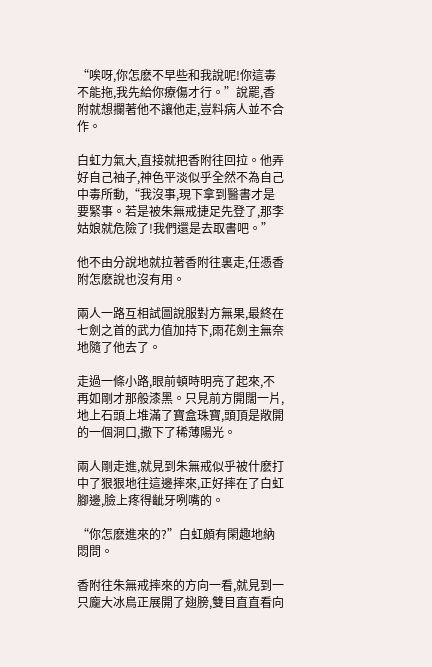“唉呀,你怎麽不早些和我說呢!你這毒不能拖,我先給你療傷才行。”說罷,香附就想攔著他不讓他走,豈料病人並不合作。

白虹力氣大,直接就把香附往回拉。他弄好自己袖子,神色平淡似乎全然不為自己中毒所動,“我沒事,現下拿到醫書才是要緊事。若是被朱無戒捷足先登了,那李姑娘就危險了!我們還是去取書吧。”

他不由分說地就拉著香附往裏走,任憑香附怎麽說也沒有用。

兩人一路互相試圖說服對方無果,最終在七劍之首的武力值加持下,雨花劍主無奈地隨了他去了。

走過一條小路,眼前頓時明亮了起來,不再如剛才那般漆黑。只見前方開闊一片,地上石頭上堆滿了寶盒珠寶,頭頂是敞開的一個洞口,撒下了稀薄陽光。

兩人剛走進,就見到朱無戒似乎被什麽打中了狠狠地往這邊摔來,正好摔在了白虹腳邊,臉上疼得齜牙咧嘴的。

“你怎麽進來的?”白虹頗有閑趣地納悶問。

香附往朱無戒摔來的方向一看,就見到一只龐大冰鳥正展開了翅膀,雙目直直看向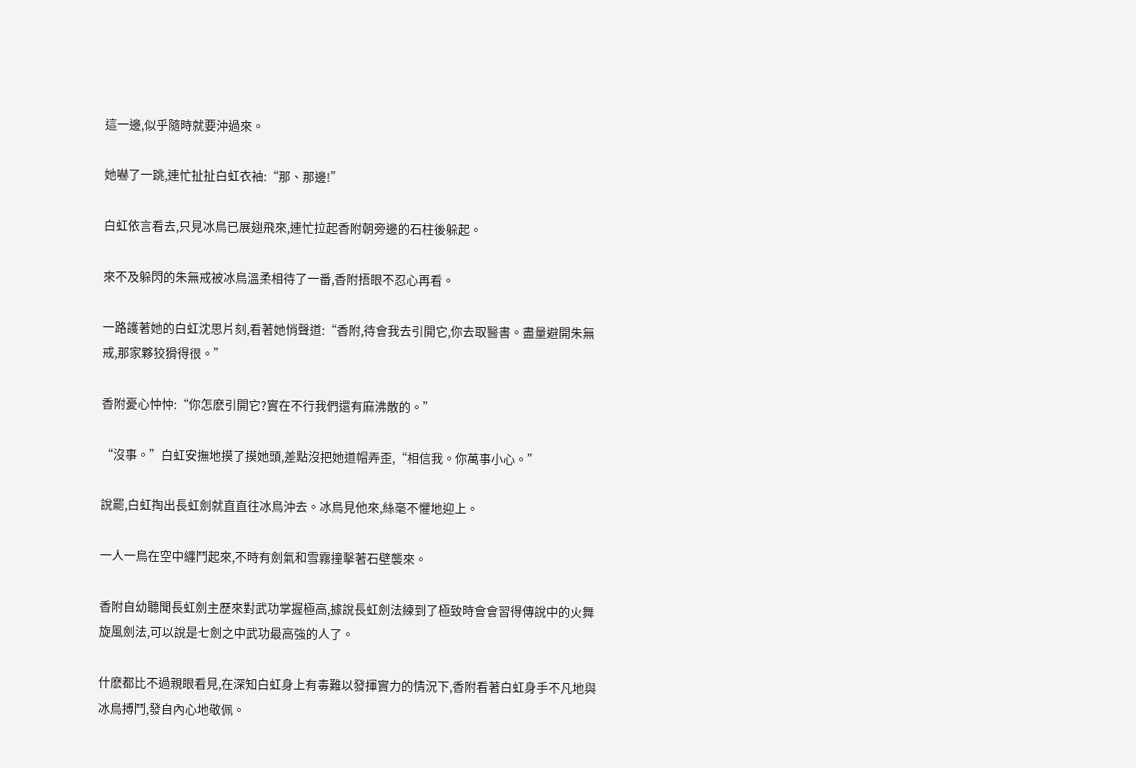這一邊,似乎隨時就要沖過來。

她嚇了一跳,連忙扯扯白虹衣袖:“那、那邊!”

白虹依言看去,只見冰鳥已展翅飛來,連忙拉起香附朝旁邊的石柱後躲起。

來不及躲閃的朱無戒被冰鳥溫柔相待了一番,香附捂眼不忍心再看。

一路護著她的白虹沈思片刻,看著她悄聲道:“香附,待會我去引開它,你去取醫書。盡量避開朱無戒,那家夥狡猾得很。”

香附憂心忡忡:“你怎麽引開它?實在不行我們還有麻沸散的。”

“沒事。”白虹安撫地摸了摸她頭,差點沒把她道帽弄歪,“相信我。你萬事小心。”

說罷,白虹掏出長虹劍就直直往冰鳥沖去。冰鳥見他來,絲毫不懼地迎上。

一人一鳥在空中纏鬥起來,不時有劍氣和雪霧撞擊著石壁襲來。

香附自幼聽聞長虹劍主歷來對武功掌握極高,據說長虹劍法練到了極致時會會習得傳說中的火舞旋風劍法,可以說是七劍之中武功最高強的人了。

什麽都比不過親眼看見,在深知白虹身上有毒難以發揮實力的情況下,香附看著白虹身手不凡地與冰鳥搏鬥,發自內心地敬佩。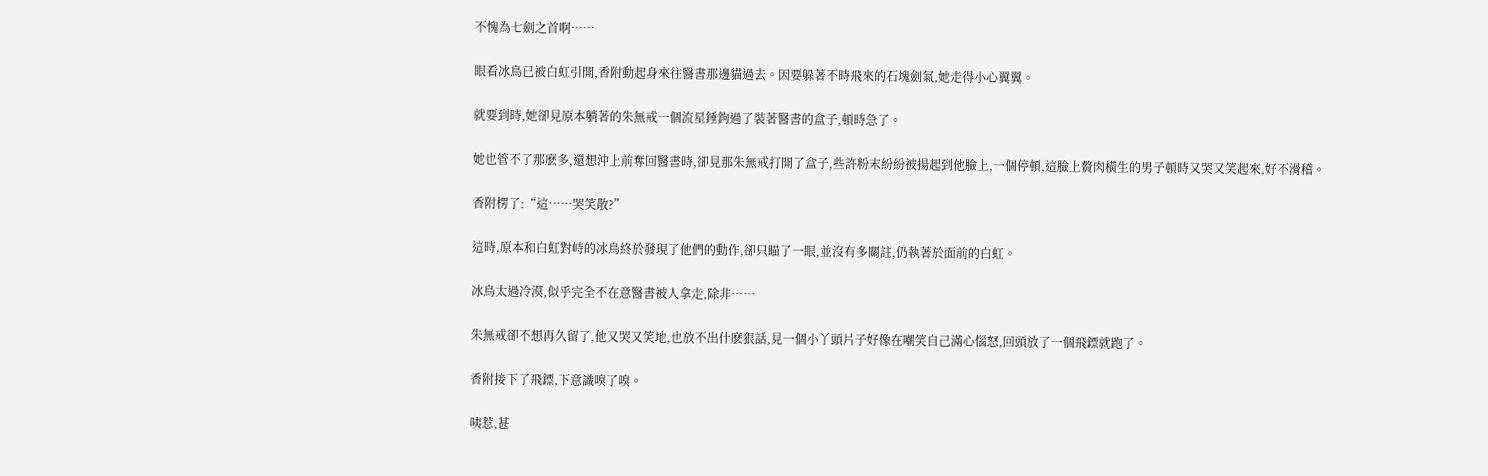不愧為七劍之首啊……

眼看冰鳥已被白虹引開,香附動起身來往醫書那邊貓過去。因要躲著不時飛來的石塊劍氣,她走得小心翼翼。

就要到時,她卻見原本躺著的朱無戒一個流星錘鉤過了裝著醫書的盒子,頓時急了。

她也管不了那麽多,還想沖上前奪回醫書時,卻見那朱無戒打開了盒子,些許粉末紛紛被揚起到他臉上,一個停頓,這臉上贅肉橫生的男子頓時又哭又笑起來,好不滑稽。

香附楞了:“這……哭笑散?”

這時,原本和白虹對峙的冰鳥終於發現了他們的動作,卻只瞄了一眼,並沒有多關註,仍執著於面前的白虹。

冰鳥太過冷漠,似乎完全不在意醫書被人拿走,除非……

朱無戒卻不想再久留了,他又哭又笑地,也放不出什麽狠話,見一個小丫頭片子好像在嘲笑自己滿心惱怒,回頭放了一個飛鏢就跑了。

香附接下了飛鏢,下意識嗅了嗅。

咦惹,甚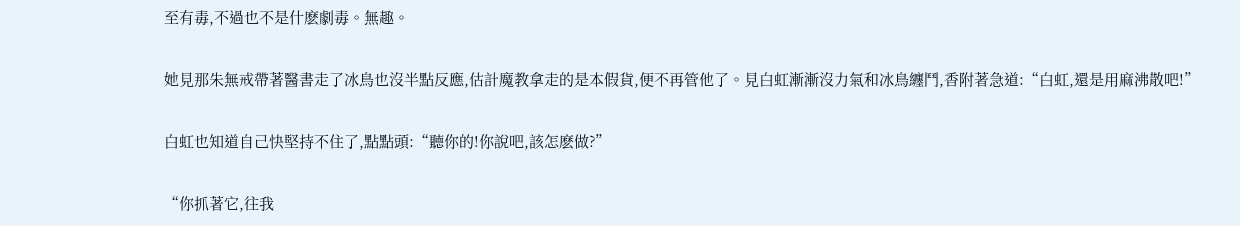至有毒,不過也不是什麽劇毒。無趣。

她見那朱無戒帶著醫書走了冰鳥也沒半點反應,估計魔教拿走的是本假貨,便不再管他了。見白虹漸漸沒力氣和冰鳥纏鬥,香附著急道:“白虹,還是用麻沸散吧!”

白虹也知道自己快堅持不住了,點點頭:“聽你的!你說吧,該怎麽做?”

“你抓著它,往我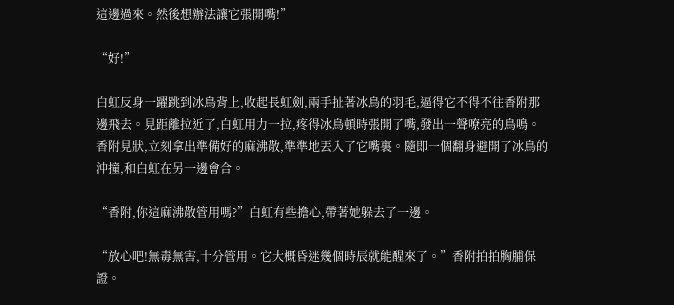這邊過來。然後想辦法讓它張開嘴!”

“好!”

白虹反身一躍跳到冰鳥背上,收起長虹劍,兩手扯著冰鳥的羽毛,逼得它不得不往香附那邊飛去。見距離拉近了,白虹用力一拉,疼得冰鳥頓時張開了嘴,發出一聲嘹亮的鳥鳴。香附見狀,立刻拿出準備好的麻沸散,準準地丟入了它嘴裏。隨即一個翻身避開了冰鳥的沖撞,和白虹在另一邊會合。

“香附,你這麻沸散管用嗎?”白虹有些擔心,帶著她躲去了一邊。

“放心吧!無毒無害,十分管用。它大概昏迷幾個時辰就能醒來了。”香附拍拍胸脯保證。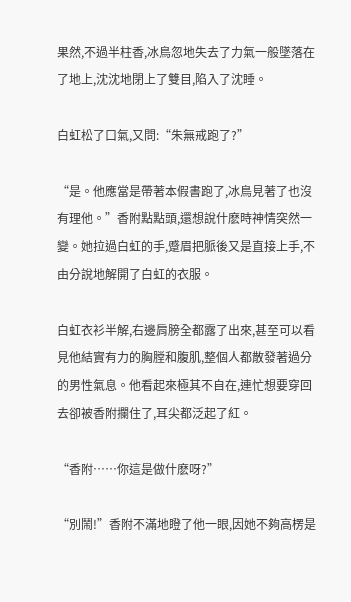果然,不過半柱香,冰鳥忽地失去了力氣一般墜落在了地上,沈沈地閉上了雙目,陷入了沈睡。

白虹松了口氣,又問:“朱無戒跑了?”

“是。他應當是帶著本假書跑了,冰鳥見著了也沒有理他。”香附點點頭,還想說什麽時神情突然一變。她拉過白虹的手,蹙眉把脈後又是直接上手,不由分說地解開了白虹的衣服。

白虹衣衫半解,右邊肩膀全都露了出來,甚至可以看見他結實有力的胸膛和腹肌,整個人都散發著過分的男性氣息。他看起來極其不自在,連忙想要穿回去卻被香附攔住了,耳尖都泛起了紅。

“香附……你這是做什麽呀?”

“別鬧!”香附不滿地瞪了他一眼,因她不夠高楞是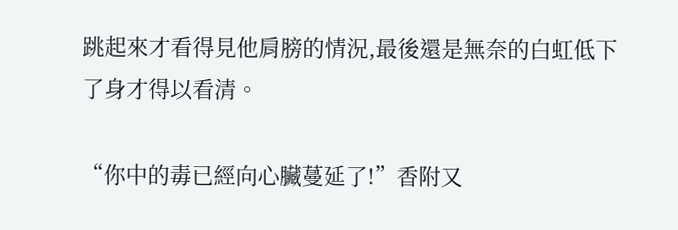跳起來才看得見他肩膀的情況,最後還是無奈的白虹低下了身才得以看清。

“你中的毒已經向心臟蔓延了!”香附又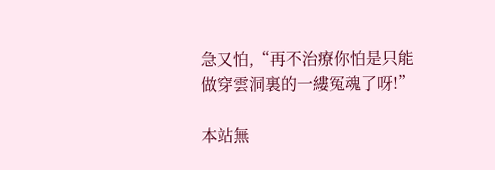急又怕,“再不治療你怕是只能做穿雲洞裏的一縷冤魂了呀!”

本站無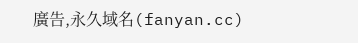廣告,永久域名(fanyan.cc)